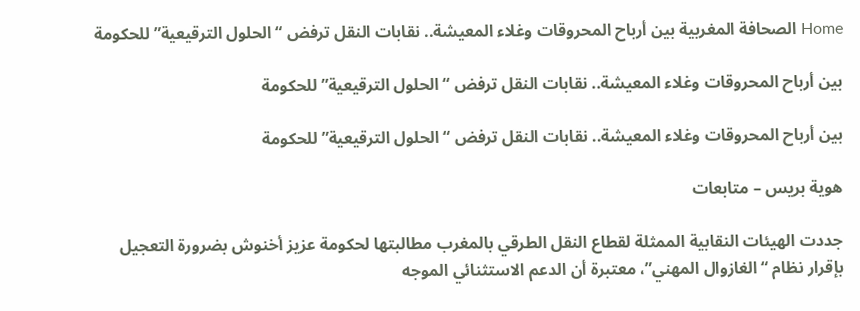Home الصحافة المغربية بين أرباح المحروقات وغلاء المعيشة.. نقابات النقل ترفض “الحلول الترقيعية” للحكومة

بين أرباح المحروقات وغلاء المعيشة.. نقابات النقل ترفض “الحلول الترقيعية” للحكومة

بين أرباح المحروقات وغلاء المعيشة.. نقابات النقل ترفض “الحلول الترقيعية” للحكومة

هوية بريس – متابعات

جددت الهيئات النقابية الممثلة لقطاع النقل الطرقي بالمغرب مطالبتها لحكومة عزيز أخنوش بضرورة التعجيل بإقرار نظام “الغازوال المهني”، معتبرة أن الدعم الاستثنائي الموجه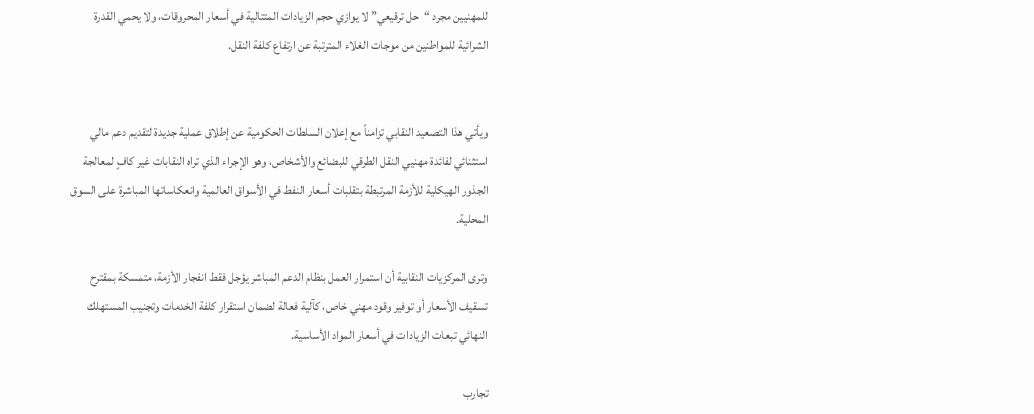للمهنيين مجرد “حل ترقيعي” لا يوازي حجم الزيادات المتتالية في أسعار المحروقات، ولا يحمي القدرة الشرائية للمواطنين من موجات الغلاء المترتبة عن ارتفاع كلفة النقل.


ويأتي هذا التصعيد النقابي تزامناً مع إعلان السلطات الحكومية عن إطلاق عملية جديدة لتقديم دعم مالي استثنائي لفائدة مهنيي النقل الطرقي للبضائع والأشخاص، وهو الإجراء الذي تراه النقابات غير كافٍ لمعالجة الجذور الهيكلية للأزمة المرتبطة بتقلبات أسعار النفط في الأسواق العالمية وانعكاساتها المباشرة على السوق المحلية.

وترى المركزيات النقابية أن استمرار العمل بنظام الدعم المباشر يؤجل فقط انفجار الأزمة، متمسكة بمقترح تسقيف الأسعار أو توفير وقود مهني خاص، كآلية فعالة لضمان استقرار كلفة الخدمات وتجنيب المستهلك النهائي تبعات الزيادات في أسعار المواد الأساسية.

تجارب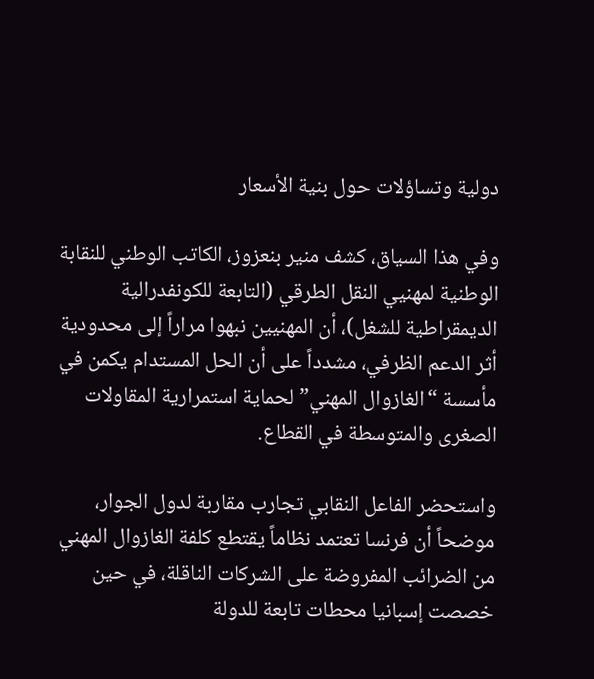دولية وتساؤلات حول بنية الأسعار

وفي هذا السياق، كشف منير بنعزوز، الكاتب الوطني للنقابة الوطنية لمهنيي النقل الطرقي (التابعة للكونفدرالية الديمقراطية للشغل)، أن المهنيين نبهوا مراراً إلى محدودية أثر الدعم الظرفي، مشدداً على أن الحل المستدام يكمن في مأسسة “الغازوال المهني” لحماية استمرارية المقاولات الصغرى والمتوسطة في القطاع.

واستحضر الفاعل النقابي تجارب مقاربة لدول الجوار، موضحاً أن فرنسا تعتمد نظاماً يقتطع كلفة الغازوال المهني من الضرائب المفروضة على الشركات الناقلة، في حين خصصت إسبانيا محطات تابعة للدولة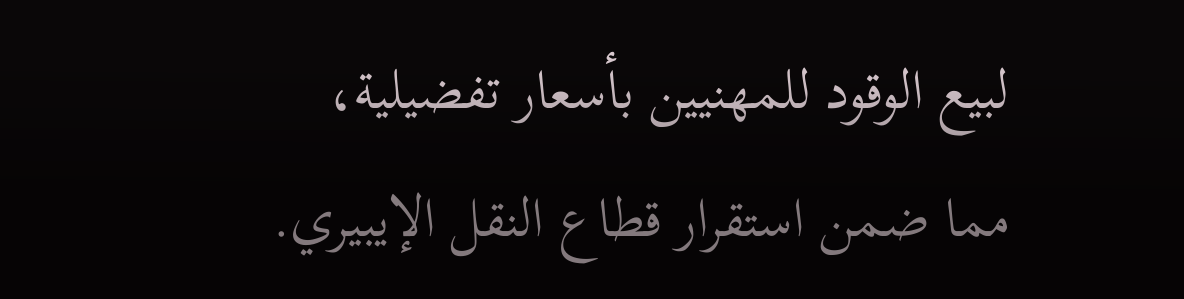لبيع الوقود للمهنيين بأسعار تفضيلية، مما ضمن استقرار قطاع النقل الإيبيري.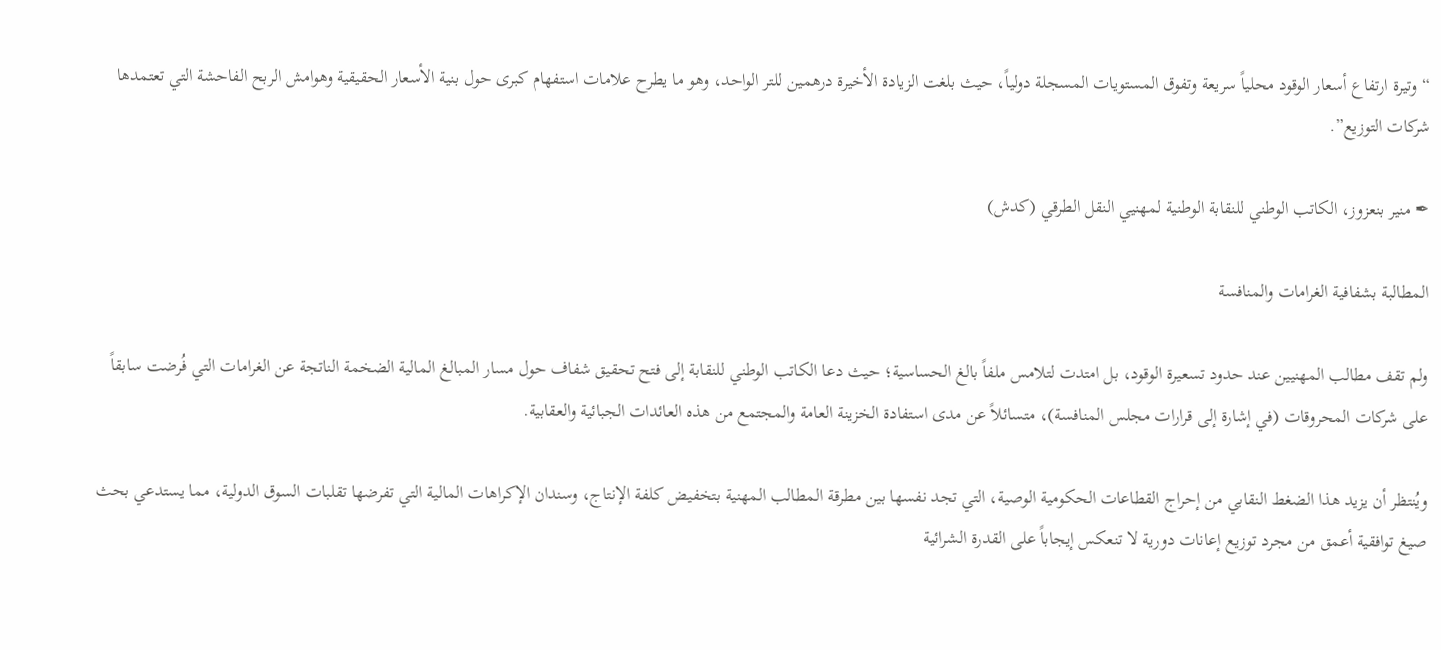“وتيرة ارتفاع أسعار الوقود محلياً سريعة وتفوق المستويات المسجلة دولياً، حيث بلغت الزيادة الأخيرة درهمين للتر الواحد، وهو ما يطرح علامات استفهام كبرى حول بنية الأسعار الحقيقية وهوامش الربح الفاحشة التي تعتمدها شركات التوزيع”.

✒ منير بنعزوز، الكاتب الوطني للنقابة الوطنية لمهنيي النقل الطرقي (كدش)

المطالبة بشفافية الغرامات والمنافسة

ولم تقف مطالب المهنيين عند حدود تسعيرة الوقود، بل امتدت لتلامس ملفاً بالغ الحساسية؛ حيث دعا الكاتب الوطني للنقابة إلى فتح تحقيق شفاف حول مسار المبالغ المالية الضخمة الناتجة عن الغرامات التي فُرضت سابقاً على شركات المحروقات (في إشارة إلى قرارات مجلس المنافسة)، متسائلاً عن مدى استفادة الخزينة العامة والمجتمع من هذه العائدات الجبائية والعقابية.

ويُنتظر أن يزيد هذا الضغط النقابي من إحراج القطاعات الحكومية الوصية، التي تجد نفسها بين مطرقة المطالب المهنية بتخفيض كلفة الإنتاج، وسندان الإكراهات المالية التي تفرضها تقلبات السوق الدولية، مما يستدعي بحث صيغ توافقية أعمق من مجرد توزيع إعانات دورية لا تنعكس إيجاباً على القدرة الشرائية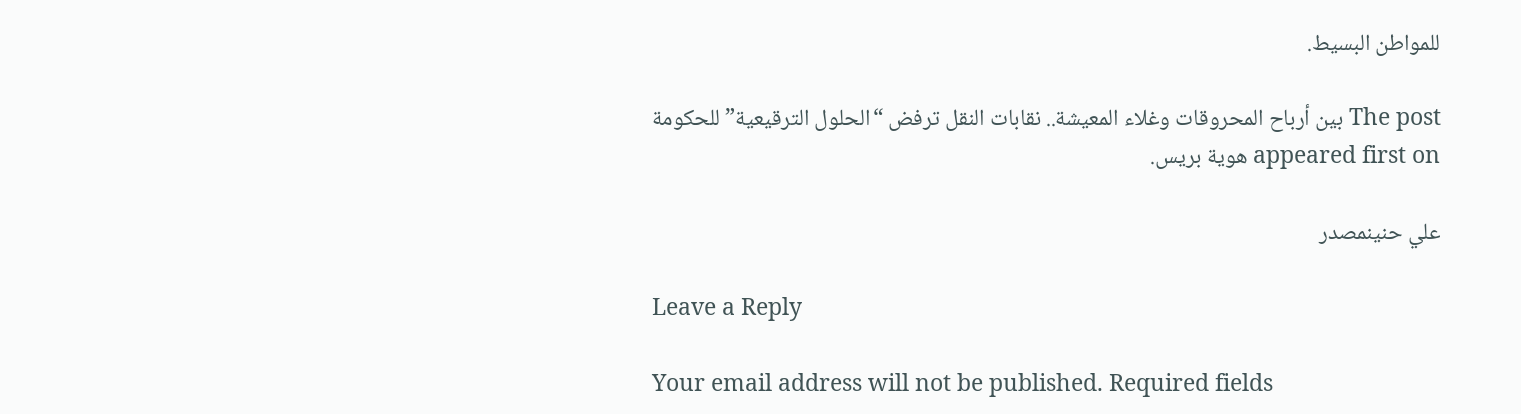للمواطن البسيط.

The post بين أرباح المحروقات وغلاء المعيشة.. نقابات النقل ترفض “الحلول الترقيعية” للحكومة appeared first on هوية بريس.

علي حنينمصدر

Leave a Reply

Your email address will not be published. Required fields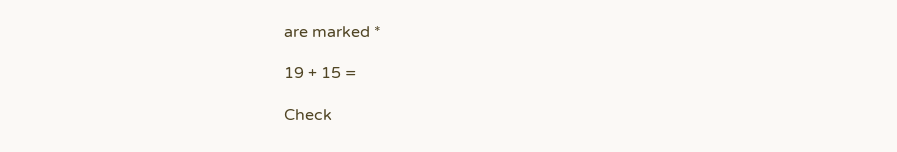are marked *

19 + 15 =

Check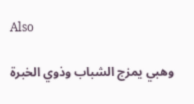Also

وهبي يمزج الشباب وذوي الخبرة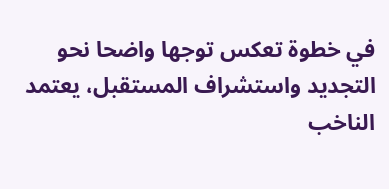في خطوة تعكس توجها واضحا نحو التجديد واستشراف المستقبل، يعتمد الناخب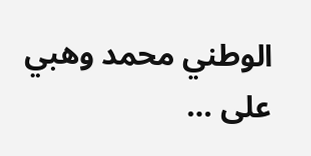الوطني محمد وهبي على …